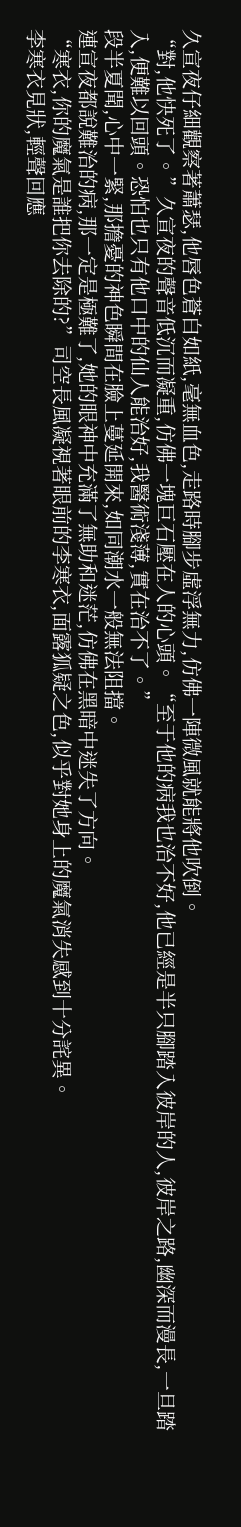久宣夜仔細觀察著蕭瑟,他唇色蒼白如紙,毫無血色,走路時腳步虛浮無力,仿佛一陣微風就能將他吹倒。
“對,他快死了。”久宣夜的聲音低沉而凝重,仿佛一塊巨石壓在人的心頭。“至于他的病我也治不好,他已經是半只腳踏入彼岸的人,彼岸之路,幽深而漫長,一旦踏入,便難以回頭。恐怕也只有他口中的仙人能治好,我醫術淺薄,實在治不了。”
段半夏聞,心中一緊,那擔憂的神色瞬間在臉上蔓延開來,如同潮水一般無法阻擋。
連宣夜都說難治的病,那一定是極難了,她的眼神中充滿了無助和迷茫,仿佛在黑暗中迷失了方向。
“寒衣,你的魔氣是誰把你去除的?”司空長風凝視著眼前的李寒衣,面露狐疑之色,似乎對她身上的魔氣消失感到十分詫異。
李寒衣見狀,輕聲回應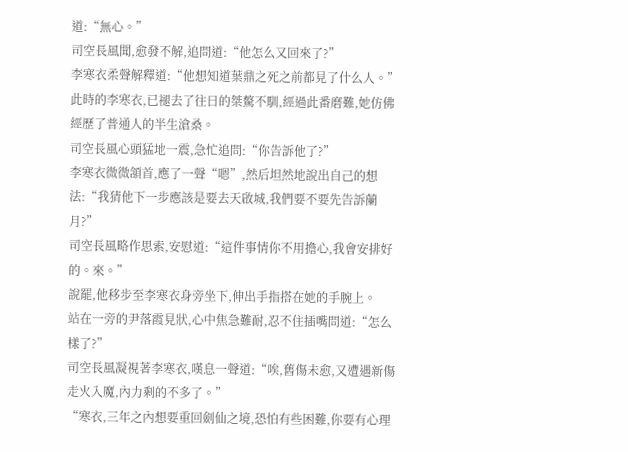道:“無心。”
司空長風聞,愈發不解,追問道:“他怎么又回來了?”
李寒衣柔聲解釋道:“他想知道葉鼎之死之前都見了什么人。”
此時的李寒衣,已褪去了往日的桀驁不馴,經過此番磨難,她仿佛經歷了普通人的半生滄桑。
司空長風心頭猛地一震,急忙追問:“你告訴他了?”
李寒衣微微頷首,應了一聲“嗯”,然后坦然地說出自己的想法:“我猜他下一步應該是要去天啟城,我們要不要先告訴蘭月?”
司空長風略作思索,安慰道:“這件事情你不用擔心,我會安排好的。來。”
說罷,他移步至李寒衣身旁坐下,伸出手指搭在她的手腕上。
站在一旁的尹落霞見狀,心中焦急難耐,忍不住插嘴問道:“怎么樣了?”
司空長風凝視著李寒衣,嘆息一聲道:“唉,舊傷未愈,又遭遇新傷走火入魔,內力剩的不多了。”
“寒衣,三年之內想要重回劍仙之境,恐怕有些困難,你要有心理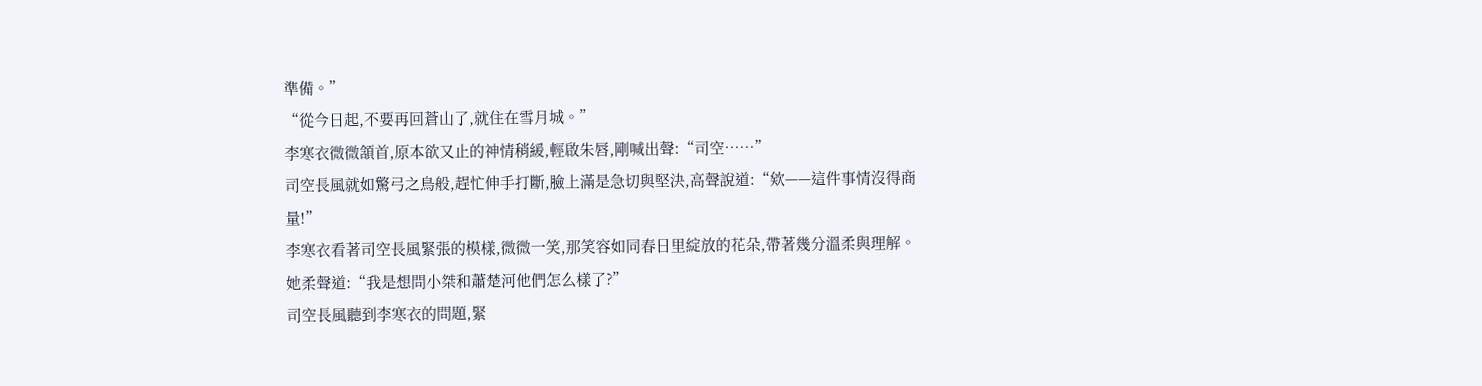準備。”
“從今日起,不要再回蒼山了,就住在雪月城。”
李寒衣微微頷首,原本欲又止的神情稍緩,輕啟朱唇,剛喊出聲:“司空……”
司空長風就如驚弓之鳥般,趕忙伸手打斷,臉上滿是急切與堅決,高聲說道:“欸——這件事情沒得商量!”
李寒衣看著司空長風緊張的模樣,微微一笑,那笑容如同春日里綻放的花朵,帶著幾分溫柔與理解。
她柔聲道:“我是想問小桀和蕭楚河他們怎么樣了?”
司空長風聽到李寒衣的問題,緊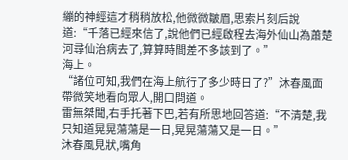繃的神經這才稍稍放松,他微微皺眉,思索片刻后說道:“千落已經來信了,說他們已經啟程去海外仙山為蕭楚河尋仙治病去了,算算時間差不多該到了。”
海上。
“諸位可知,我們在海上航行了多少時日了?”沐春風面帶微笑地看向眾人,開口問道。
雷無桀聞,右手托著下巴,若有所思地回答道:“不清楚,我只知道晃晃蕩蕩是一日,晃晃蕩蕩又是一日。”
沐春風見狀,嘴角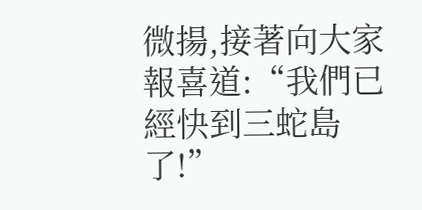微揚,接著向大家報喜道:“我們已經快到三蛇島了!”